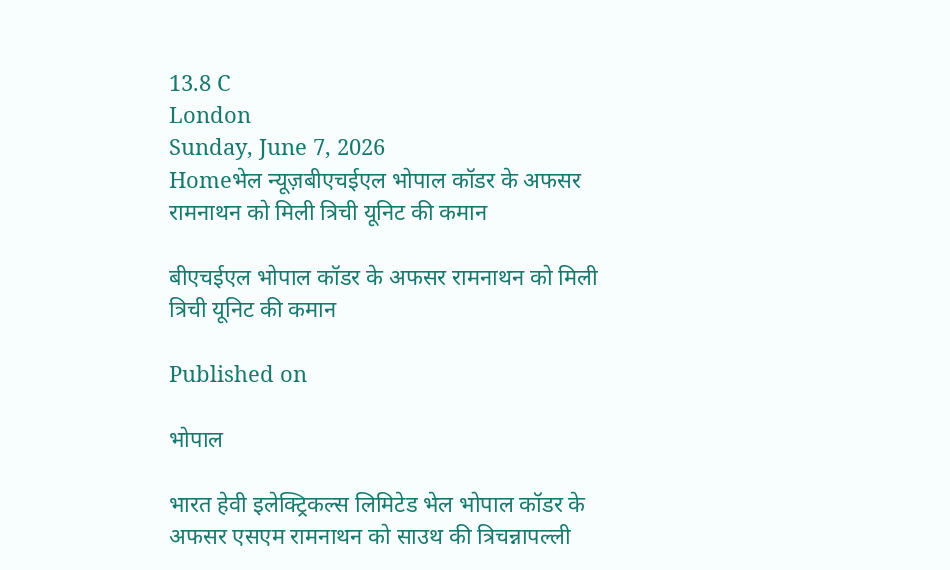13.8 C
London
Sunday, June 7, 2026
Homeभेल न्यूज़बीएचईएल भोपाल कॉडर के अफसर रामनाथन को मिली त्रिची यूनिट की कमान

बीएचईएल भोपाल कॉडर के अफसर रामनाथन को मिली त्रिची यूनिट की कमान

Published on

भोपाल

भारत हेवी इलेक्ट्रिकल्स लिमिटेड भेल भोपाल कॉडर के अफसर एसएम रामनाथन को साउथ की त्रिचन्नापल्ली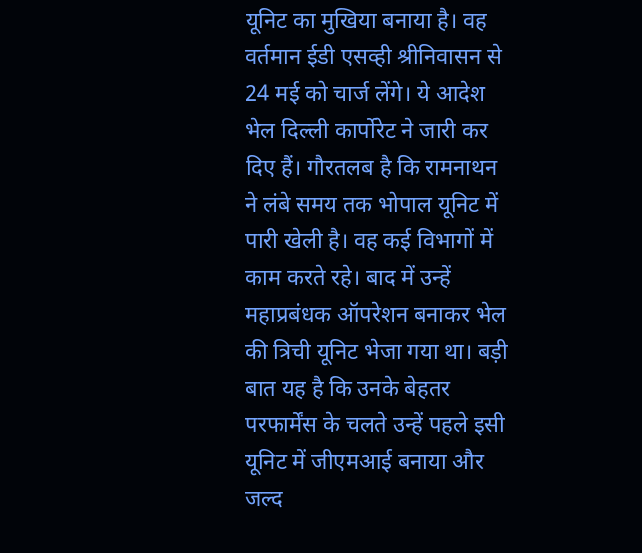यूनिट का मुखिया बनाया है। वह वर्तमान ईडी एसव्ही श्रीनिवासन से 24 मई को चार्ज लेंगे। ये आदेश भेल दिल्ली कार्पोरेट ने जारी कर दिए हैं। गौरतलब है कि रामनाथन ने लंबे समय तक भोपाल यूनिट में पारी खेली है। वह कई विभागों में काम करते रहे। बाद में उन्हें महाप्रबंधक ऑपरेशन बनाकर भेल की त्रिची यूनिट भेजा गया था। बड़ी बात यह है कि उनके बेहतर परफार्मेंस के चलते उन्हें पहले इसी यूनिट में जीएमआई बनाया और जल्द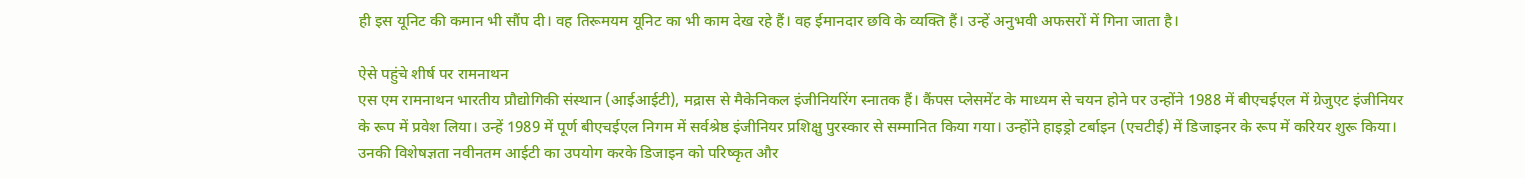ही इस यूनिट की कमान भी सौंप दी। वह तिरूमयम यूनिट का भी काम देख रहे हैं। वह ईमानदार छवि के व्यक्ति हैं। उन्हें अनुभवी अफसरों में गिना जाता है।

ऐसे पहुंचे शीर्ष पर रामनाथन
एस एम रामनाथन भारतीय प्रौद्योगिकी संस्थान (आईआईटी), मद्रास से मैकेनिकल इंजीनियरिंग स्नातक हैं। कैंपस प्लेसमेंट के माध्यम से चयन होने पर उन्होंने 1988 में बीएचईएल में ग्रेजुएट इंजीनियर के रूप में प्रवेश लिया। उन्हें 1989 में पूर्ण बीएचईएल निगम में सर्वश्रेष्ठ इंजीनियर प्रशिक्षु पुरस्कार से सम्मानित किया गया। उन्होंने हाइड्रो टर्बाइन (एचटीई) में डिजाइनर के रूप में करियर शुरू किया। उनकी विशेषज्ञता नवीनतम आईटी का उपयोग करके डिजाइन को परिष्कृत और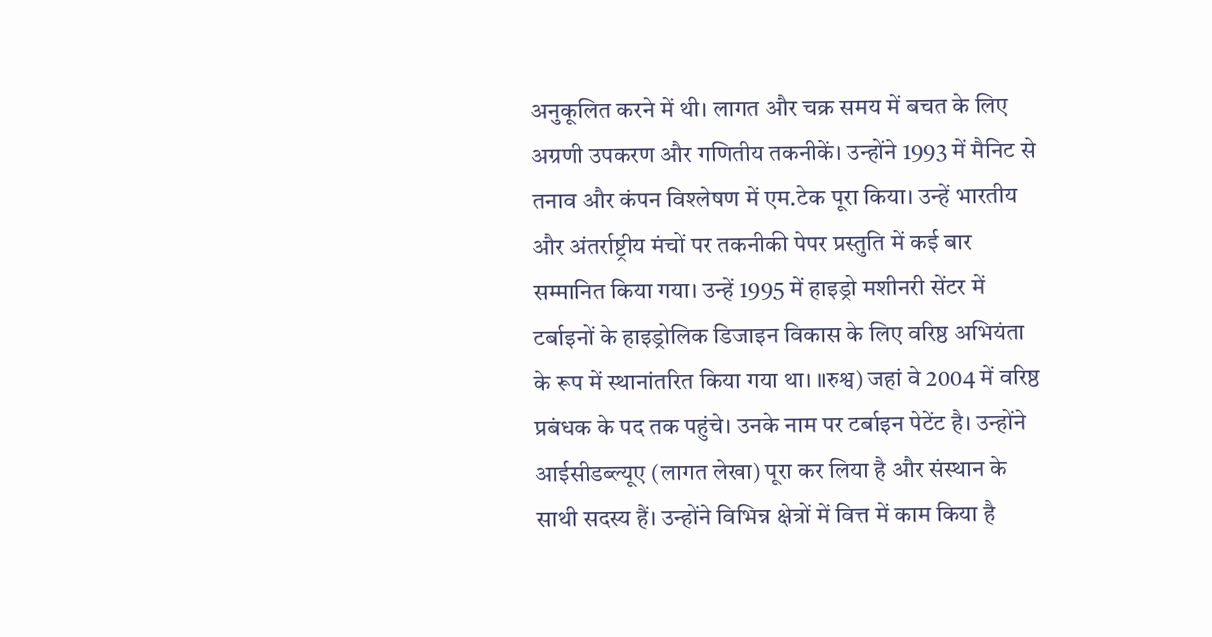अनुकूलित करने में थी। लागत और चक्र समय में बचत के लिए अग्रणी उपकरण और गणितीय तकनीकें। उन्होंने 1993 में मैनिट से तनाव और कंपन विश्लेषण में एम.टेक पूरा किया। उन्हें भारतीय और अंतर्राष्ट्रीय मंचों पर तकनीकी पेपर प्रस्तुति में कई बार सम्मानित किया गया। उन्हें 1995 में हाइड्रो मशीनरी सेंटर में टर्बाइनों के हाइड्रोलिक डिजाइन विकास के लिए वरिष्ठ अभियंता के रूप में स्थानांतरित किया गया था। ॥रुश्व) जहां वे 2004 में वरिष्ठ प्रबंधक के पद तक पहुंचे। उनके नाम पर टर्बाइन पेटेंट है। उन्होंने आईसीडब्ल्यूए (लागत लेखा) पूरा कर लिया है और संस्थान के साथी सदस्य हैं। उन्होंने विभिन्न क्षेत्रों में वित्त में काम किया है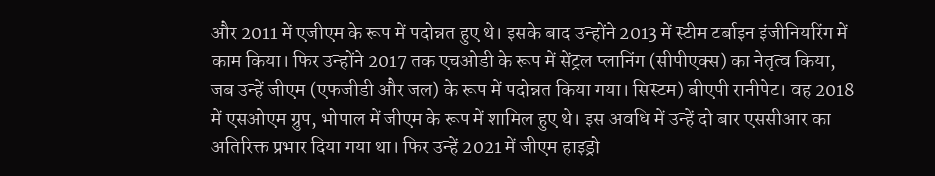और 2011 में एजीएम के रूप में पदोन्नत हुए थे। इसके बाद उन्होंने 2013 में स्टीम टर्बाइन इंजीनियरिंग में काम किया। फिर उन्होंने 2017 तक एचओडी के रूप में सेंट्रल प्लानिंग (सीपीएक्स) का नेतृत्व किया, जब उन्हें जीएम (एफजीडी और जल) के रूप में पदोन्नत किया गया। सिस्टम) बीएपी रानीपेट। वह 2018 में एसओएम ग्रुप, भोपाल में जीएम के रूप में शामिल हुए थे। इस अवधि में उन्हें दो बार एससीआर का अतिरिक्त प्रभार दिया गया था। फिर उन्हें 2021 में जीएम हाइड्रो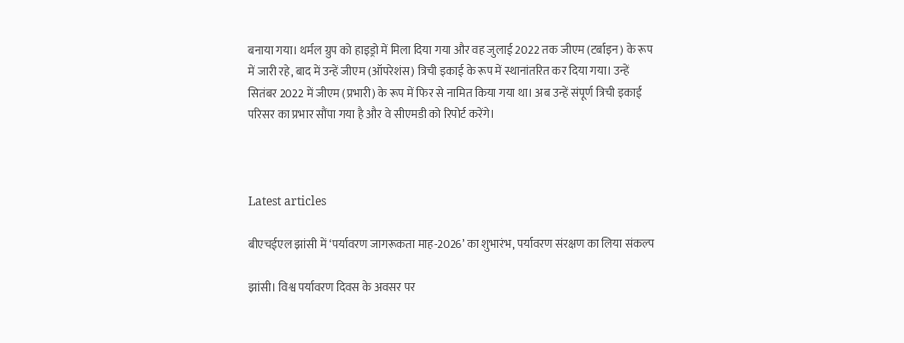बनाया गया। थर्मल ग्रुप को हाइड्रो में मिला दिया गया और वह जुलाई 2022 तक जीएम (टर्बाइन) के रूप में जारी रहे, बाद में उन्हें जीएम (ऑपरेशंस) त्रिची इकाई के रूप में स्थानांतरित कर दिया गया। उन्हें सितंबर 2022 में जीएम (प्रभारी) के रूप में फिर से नामित किया गया था। अब उन्हें संपूर्ण त्रिची इकाई परिसर का प्रभार सौंपा गया है और वे सीएमडी को रिपोर्ट करेंगे।



Latest articles

बीएचईएल झांसी में ‘पर्यावरण जागरूकता माह-2026’ का शुभारंभ, पर्यावरण संरक्षण का लिया संकल्प

झांसी। विश्व पर्यावरण दिवस के अवसर पर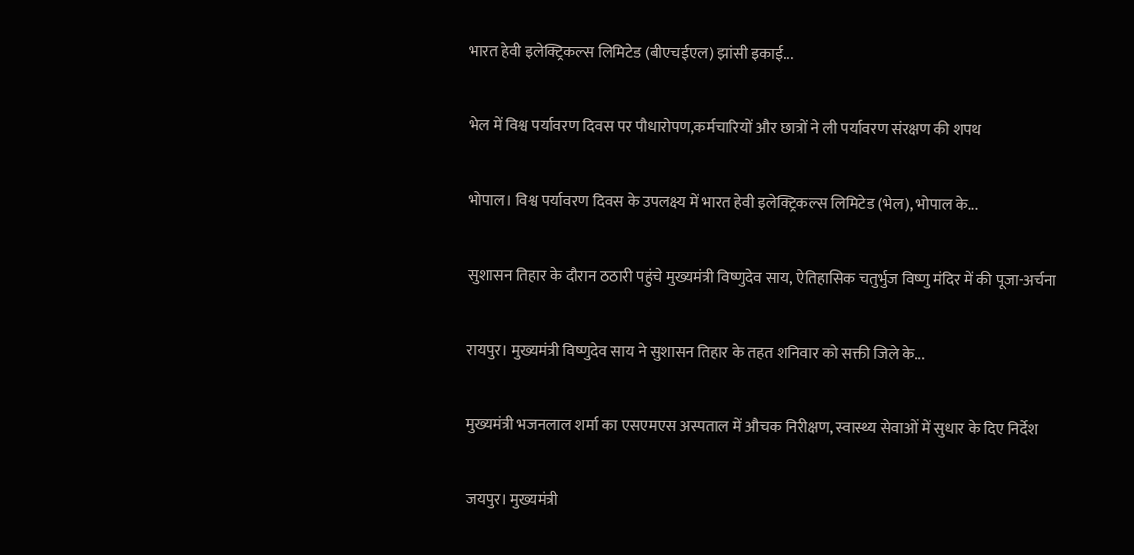भारत हेवी इलेक्ट्रिकल्स लिमिटेड (बीएचईएल) झांसी इकाई...

भेल में विश्व पर्यावरण दिवस पर पौधारोपण,कर्मचारियों और छात्रों ने ली पर्यावरण संरक्षण की शपथ

भोपाल। विश्व पर्यावरण दिवस के उपलक्ष्य में भारत हेवी इलेक्ट्रिकल्स लिमिटेड (भेल), भोपाल के...

सुशासन तिहार के दौरान ठठारी पहुंचे मुख्यमंत्री विष्णुदेव साय, ऐतिहासिक चतुर्भुज विष्णु मंदिर में की पूजा-अर्चना

रायपुर। मुख्यमंत्री विष्णुदेव साय ने सुशासन तिहार के तहत शनिवार को सक्ती जिले के...

मुख्यमंत्री भजनलाल शर्मा का एसएमएस अस्पताल में औचक निरीक्षण, स्वास्थ्य सेवाओं में सुधार के दिए निर्देश

जयपुर। मुख्यमंत्री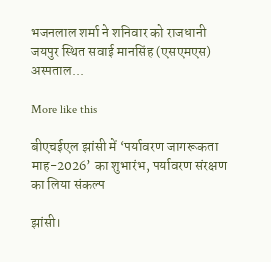भजनलाल शर्मा ने शनिवार को राजधानी जयपुर स्थित सवाई मानसिंह (एसएमएस) अस्पताल...

More like this

बीएचईएल झांसी में ‘पर्यावरण जागरूकता माह-2026’ का शुभारंभ, पर्यावरण संरक्षण का लिया संकल्प

झांसी।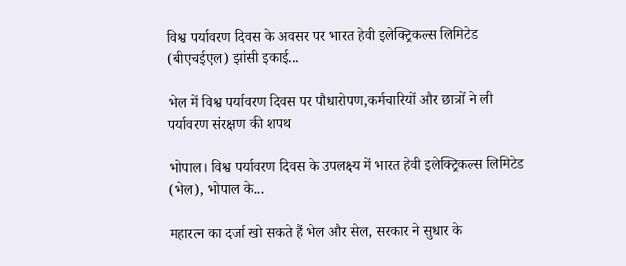विश्व पर्यावरण दिवस के अवसर पर भारत हेवी इलेक्ट्रिकल्स लिमिटेड (बीएचईएल) झांसी इकाई...

भेल में विश्व पर्यावरण दिवस पर पौधारोपण,कर्मचारियों और छात्रों ने ली पर्यावरण संरक्षण की शपथ

भोपाल। विश्व पर्यावरण दिवस के उपलक्ष्य में भारत हेवी इलेक्ट्रिकल्स लिमिटेड (भेल), भोपाल के...

महारत्न का दर्जा खो सकते हैं भेल और सेल, सरकार ने सुधार के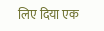लिए दिया एक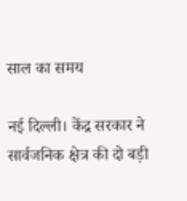साल का समय

नई दिल्ली। केंद्र सरकार ने सार्वजनिक क्षेत्र की दो बड़ी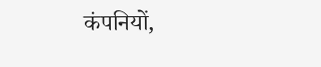कंपनियों,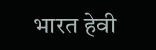भारत हेवी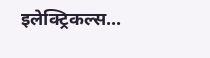इलेक्ट्रिकल्स...